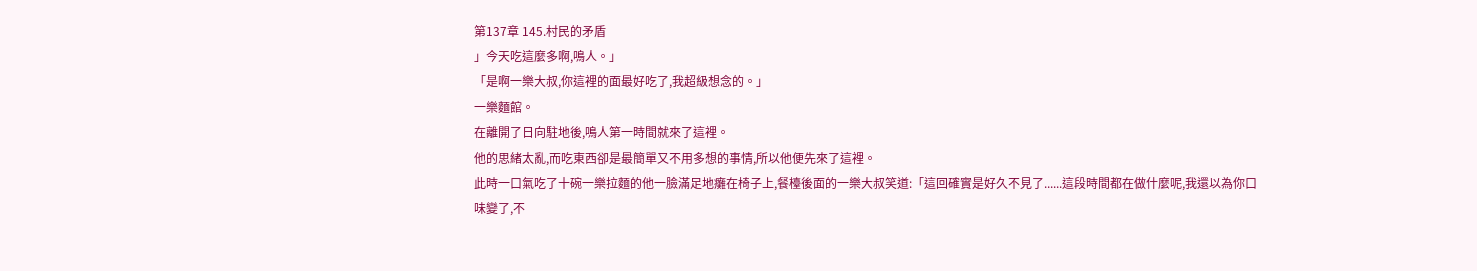第137章 145.村民的矛盾
」今天吃這麼多啊,鳴人。」
「是啊一樂大叔,你這裡的面最好吃了,我超級想念的。」
一樂麵館。
在離開了日向駐地後,鳴人第一時間就來了這裡。
他的思緒太亂,而吃東西卻是最簡單又不用多想的事情,所以他便先來了這裡。
此時一口氣吃了十碗一樂拉麵的他一臉滿足地癱在椅子上,餐檯後面的一樂大叔笑道:「這回確實是好久不見了......這段時間都在做什麼呢,我還以為你口味變了,不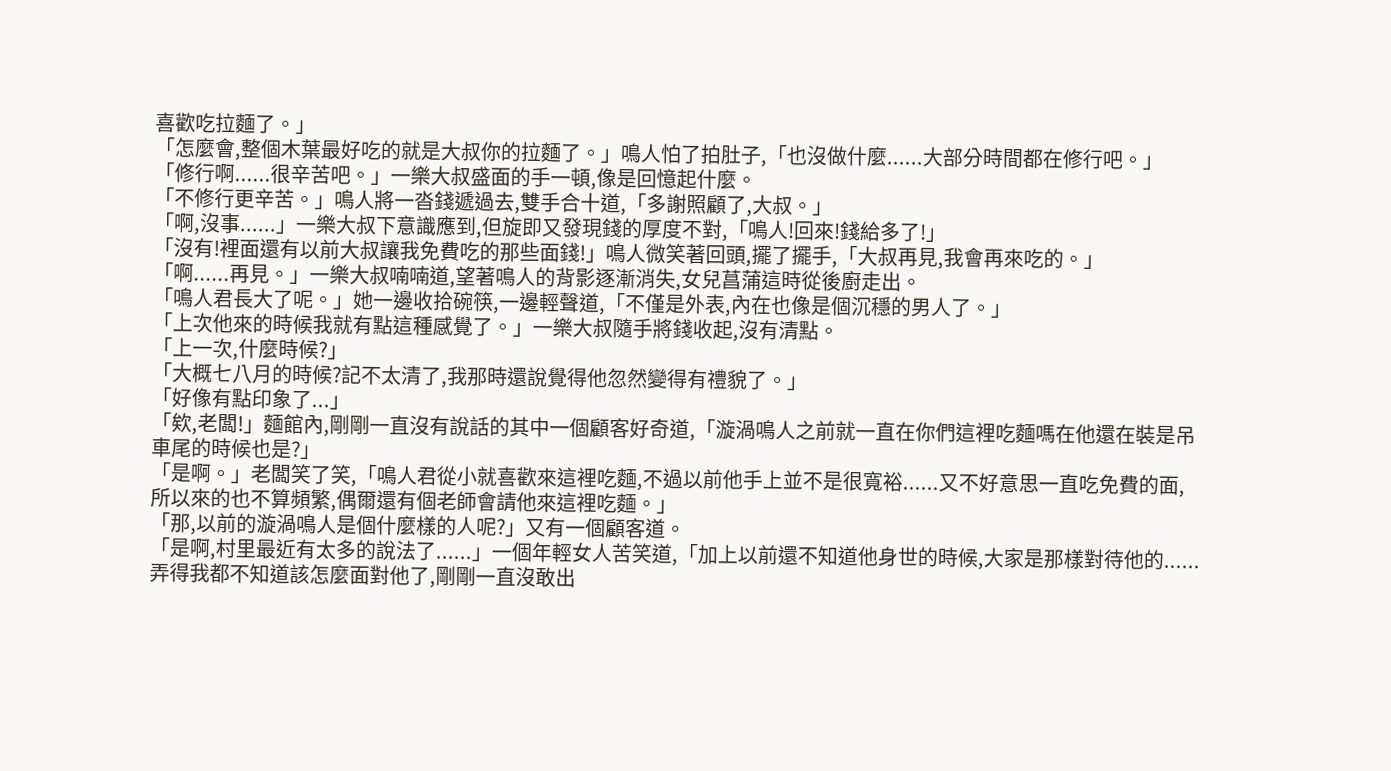喜歡吃拉麵了。」
「怎麼會,整個木葉最好吃的就是大叔你的拉麵了。」鳴人怕了拍肚子,「也沒做什麼......大部分時間都在修行吧。」
「修行啊......很辛苦吧。」一樂大叔盛面的手一頓,像是回憶起什麼。
「不修行更辛苦。」鳴人將一沓錢遞過去,雙手合十道,「多謝照顧了,大叔。」
「啊,沒事......」一樂大叔下意識應到,但旋即又發現錢的厚度不對,「鳴人!回來!錢給多了!」
「沒有!裡面還有以前大叔讓我免費吃的那些面錢!」鳴人微笑著回頭,擺了擺手,「大叔再見,我會再來吃的。」
「啊......再見。」一樂大叔喃喃道,望著鳴人的背影逐漸消失,女兒菖蒲這時從後廚走出。
「鳴人君長大了呢。」她一邊收拾碗筷,一邊輕聲道,「不僅是外表,內在也像是個沉穩的男人了。」
「上次他來的時候我就有點這種感覺了。」一樂大叔隨手將錢收起,沒有清點。
「上一次,什麼時候?」
「大概七八月的時候?記不太清了,我那時還說覺得他忽然變得有禮貌了。」
「好像有點印象了...」
「欸,老闆!」麵館內,剛剛一直沒有說話的其中一個顧客好奇道,「漩渦鳴人之前就一直在你們這裡吃麵嗎在他還在裝是吊車尾的時候也是?」
「是啊。」老闆笑了笑,「鳴人君從小就喜歡來這裡吃麵,不過以前他手上並不是很寬裕......又不好意思一直吃免費的面,所以來的也不算頻繁,偶爾還有個老師會請他來這裡吃麵。」
「那,以前的漩渦鳴人是個什麼樣的人呢?」又有一個顧客道。
「是啊,村里最近有太多的說法了......」一個年輕女人苦笑道,「加上以前還不知道他身世的時候,大家是那樣對待他的......弄得我都不知道該怎麼面對他了,剛剛一直沒敢出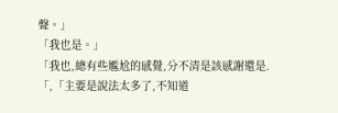聲。」
「我也是。」
「我也,總有些尷尬的感覺,分不清是該感謝還是.
「,「主要是說法太多了,不知道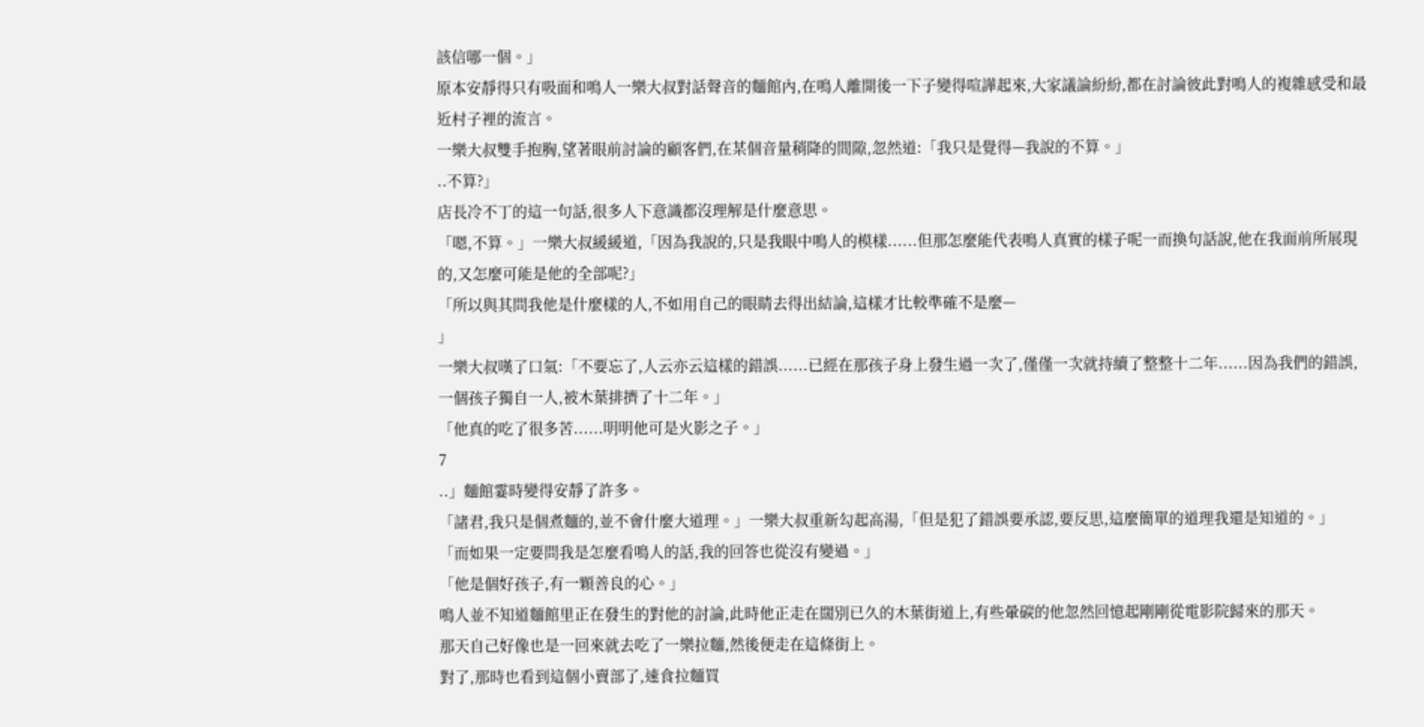該信哪一個。」
原本安靜得只有吸面和鳴人一樂大叔對話聲音的麵館內,在鳴人離開後一下子變得喧譁起來,大家議論紛紛,都在討論彼此對鳴人的複雜感受和最近村子裡的流言。
一樂大叔雙手抱胸,望著眼前討論的顧客們,在某個音量稍降的間隙,忽然道:「我只是覺得—我說的不算。」
..不算?」
店長冷不丁的這一句話,很多人下意識都沒理解是什麼意思。
「嗯,不算。」一樂大叔緩緩道,「因為我說的,只是我眼中鳴人的模樣......但那怎麼能代表鳴人真實的樣子呢一而換句話說,他在我面前所展現的,又怎麼可能是他的全部呢?」
「所以與其問我他是什麼樣的人,不如用自己的眼睛去得出結論,這樣才比較準確不是麼—
」
一樂大叔嘆了口氣:「不要忘了,人云亦云這樣的錯誤......已經在那孩子身上發生過一次了,僅僅一次就持續了整整十二年......因為我們的錯誤,一個孩子獨自一人,被木葉排擠了十二年。」
「他真的吃了很多苦......明明他可是火影之子。」
7
..」麵館霎時變得安靜了許多。
「諸君,我只是個煮麵的,並不會什麼大道理。」一樂大叔重新勾起高湯,「但是犯了錯誤要承認,要反思,這麼簡單的道理我還是知道的。」
「而如果一定要問我是怎麼看鳴人的話,我的回答也從沒有變過。」
「他是個好孩子,有一顆善良的心。」
鳴人並不知道麵館里正在發生的對他的討論,此時他正走在闊別已久的木葉街道上,有些暈碳的他忽然回憶起剛剛從電影院歸來的那天。
那天自己好像也是一回來就去吃了一樂拉麵,然後便走在這條街上。
對了,那時也看到這個小賣部了,速食拉麵買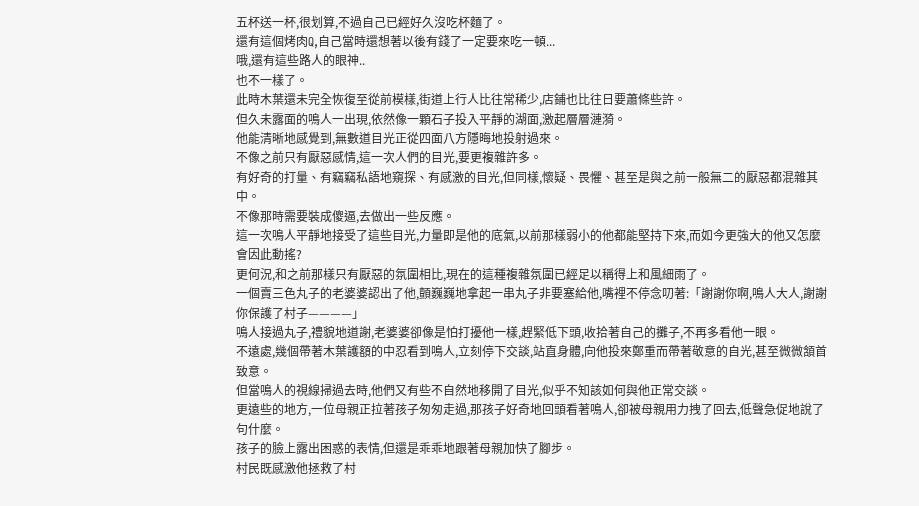五杯送一杯,很划算,不過自己已經好久沒吃杯麵了。
還有這個烤肉Q,自己當時還想著以後有錢了一定要來吃一頓...
哦,還有這些路人的眼神..
也不一樣了。
此時木葉還未完全恢復至從前模樣,街道上行人比往常稀少,店鋪也比往日要蕭條些許。
但久未露面的鳴人一出現,依然像一顆石子投入平靜的湖面,激起層層漣漪。
他能清晰地感覺到,無數道目光正從四面八方隱晦地投射過來。
不像之前只有厭惡感情,這一次人們的目光,要更複雜許多。
有好奇的打量、有竊竊私語地窺探、有感激的目光,但同樣,懷疑、畏懼、甚至是與之前一般無二的厭惡都混雜其中。
不像那時需要裝成傻逼,去做出一些反應。
這一次鳴人平靜地接受了這些目光,力量即是他的底氣,以前那樣弱小的他都能堅持下來,而如今更強大的他又怎麼會因此動搖?
更何況,和之前那樣只有厭惡的氛圍相比,現在的這種複雜氛圍已經足以稱得上和風細雨了。
一個賣三色丸子的老婆婆認出了他,顫巍巍地拿起一串丸子非要塞給他,嘴裡不停念叨著:「謝謝你啊,鳴人大人,謝謝你保護了村子————」
鳴人接過丸子,禮貌地道謝,老婆婆卻像是怕打擾他一樣,趕緊低下頭,收拾著自己的攤子,不再多看他一眼。
不遠處,幾個帶著木葉護額的中忍看到鳴人,立刻停下交談,站直身體,向他投來鄭重而帶著敬意的自光,甚至微微頷首致意。
但當鳴人的視線掃過去時,他們又有些不自然地移開了目光,似乎不知該如何與他正常交談。
更遠些的地方,一位母親正拉著孩子匆匆走過,那孩子好奇地回頭看著鳴人,卻被母親用力拽了回去,低聲急促地說了句什麼。
孩子的臉上露出困惑的表情,但還是乖乖地跟著母親加快了腳步。
村民既感激他拯救了村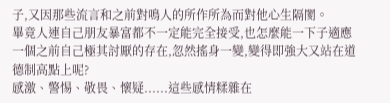子,又因那些流言和之前對鳴人的所作所為而對他心生隔閡。
畢竟人連自己朋友暴富都不一定能完全接受,也怎麼能一下子適應一個之前自己極其討厭的存在,忽然搖身一變,變得即強大又站在道德制高點上呢?
感激、警惕、敬畏、懷疑......這些感情糅雜在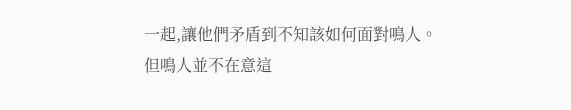一起,讓他們矛盾到不知該如何面對鳴人。
但鳴人並不在意這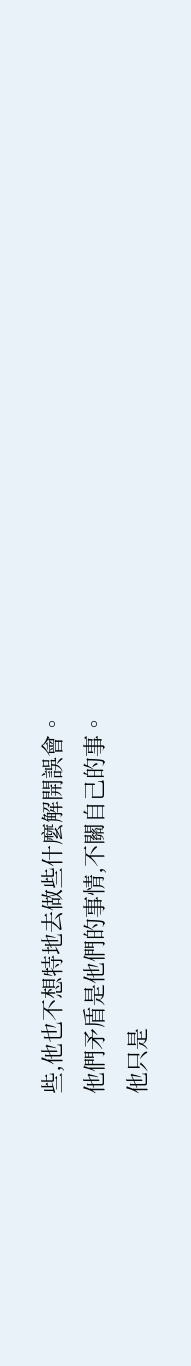些,他也不想特地去做些什麼解開誤會。
他們矛盾是他們的事情,不關自己的事。
他只是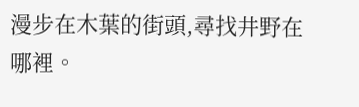漫步在木葉的街頭,尋找井野在哪裡。